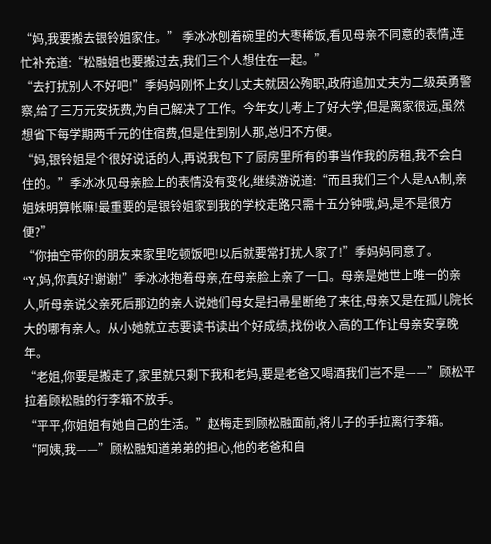“妈,我要搬去银铃姐家住。” 季冰冰刨着碗里的大枣稀饭,看见母亲不同意的表情,连忙补充道:“松融姐也要搬过去,我们三个人想住在一起。”
“去打扰别人不好吧!”季妈妈刚怀上女儿丈夫就因公殉职,政府追加丈夫为二级英勇警察,给了三万元安抚费,为自己解决了工作。今年女儿考上了好大学,但是离家很远,虽然想省下每学期两千元的住宿费,但是住到别人那,总归不方便。
“妈,银铃姐是个很好说话的人,再说我包下了厨房里所有的事当作我的房租,我不会白住的。”季冰冰见母亲脸上的表情没有变化,继续游说道:“而且我们三个人是AA制,亲姐妹明算帐嘛!最重要的是银铃姐家到我的学校走路只需十五分钟哦,妈,是不是很方便?”
“你抽空带你的朋友来家里吃顿饭吧!以后就要常打扰人家了!”季妈妈同意了。
“Y,妈,你真好!谢谢!”季冰冰抱着母亲,在母亲脸上亲了一口。母亲是她世上唯一的亲人,听母亲说父亲死后那边的亲人说她们母女是扫帚星断绝了来往,母亲又是在孤儿院长大的哪有亲人。从小她就立志要读书读出个好成绩,找份收入高的工作让母亲安享晚年。
“老姐,你要是搬走了,家里就只剩下我和老妈,要是老爸又喝酒我们岂不是——”顾松平拉着顾松融的行李箱不放手。
“平平,你姐姐有她自己的生活。”赵梅走到顾松融面前,将儿子的手拉离行李箱。
“阿姨,我——”顾松融知道弟弟的担心,他的老爸和自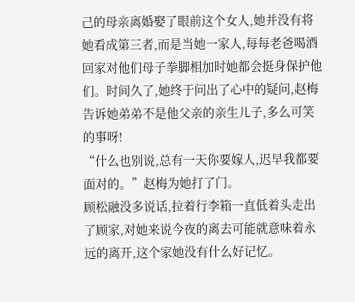己的母亲离婚娶了眼前这个女人,她并没有将她看成第三者,而是当她一家人,每每老爸喝酒回家对他们母子拳脚相加时她都会挺身保护他们。时间久了,她终于问出了心中的疑问,赵梅告诉她弟弟不是他父亲的亲生儿子,多么可笑的事呀!
“什么也别说,总有一天你要嫁人,迟早我都要面对的。”赵梅为她打了门。
顾松融没多说话,拉着行李箱一直低着头走出了顾家,对她来说今夜的离去可能就意味着永远的离开,这个家她没有什么好记忆。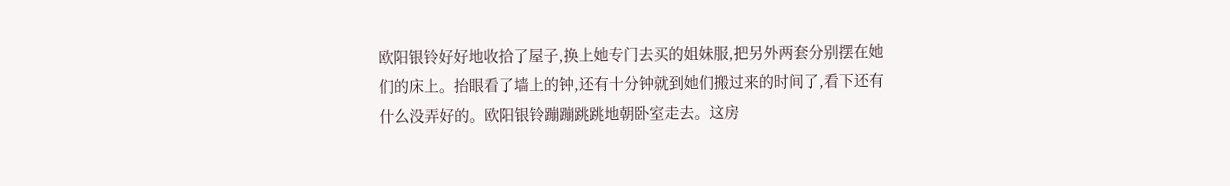欧阳银铃好好地收拾了屋子,换上她专门去买的姐妹服,把另外两套分别摆在她们的床上。抬眼看了墙上的钟,还有十分钟就到她们搬过来的时间了,看下还有什么没弄好的。欧阳银铃蹦蹦跳跳地朝卧室走去。这房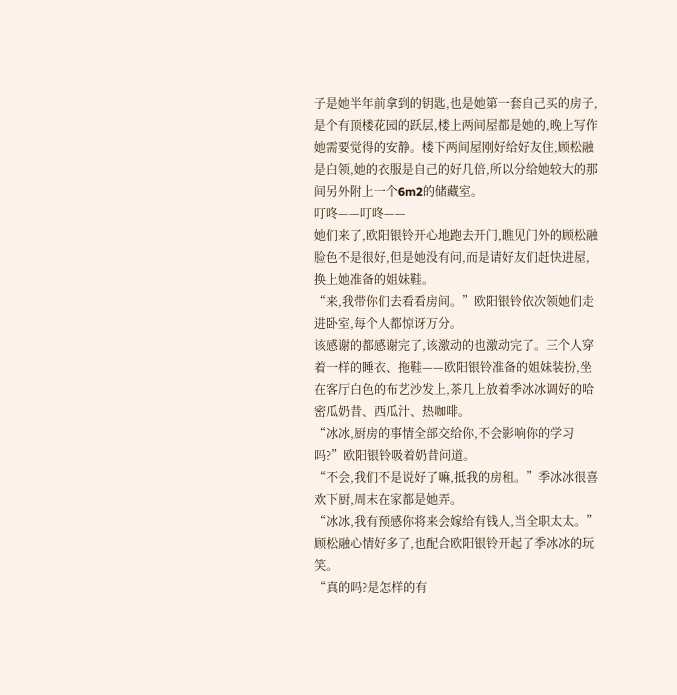子是她半年前拿到的钥匙,也是她第一套自己买的房子,是个有顶楼花园的跃层,楼上两间屋都是她的,晚上写作她需要觉得的安静。楼下两间屋刚好给好友住,顾松融是白领,她的衣服是自己的好几倍,所以分给她较大的那间另外附上一个6m2的储藏室。
叮咚——叮咚——
她们来了,欧阳银铃开心地跑去开门,瞧见门外的顾松融脸色不是很好,但是她没有问,而是请好友们赶快进屋,换上她准备的姐妹鞋。
“来,我带你们去看看房间。”欧阳银铃依次领她们走进卧室,每个人都惊讶万分。
该感谢的都感谢完了,该激动的也激动完了。三个人穿着一样的睡衣、拖鞋——欧阳银铃准备的姐妹装扮,坐在客厅白色的布艺沙发上,茶几上放着季冰冰调好的哈密瓜奶昔、西瓜汁、热咖啡。
“冰冰,厨房的事情全部交给你,不会影响你的学习吗?”欧阳银铃吸着奶昔问道。
“不会,我们不是说好了嘛,抵我的房租。”季冰冰很喜欢下厨,周末在家都是她弄。
“冰冰,我有预感你将来会嫁给有钱人,当全职太太。”顾松融心情好多了,也配合欧阳银铃开起了季冰冰的玩笑。
“真的吗?是怎样的有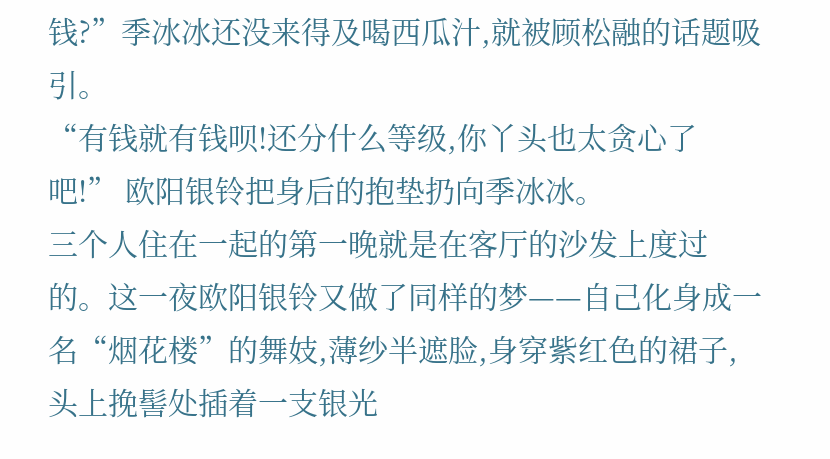钱?”季冰冰还没来得及喝西瓜汁,就被顾松融的话题吸引。
“有钱就有钱呗!还分什么等级,你丫头也太贪心了吧!” 欧阳银铃把身后的抱垫扔向季冰冰。
三个人住在一起的第一晚就是在客厅的沙发上度过的。这一夜欧阳银铃又做了同样的梦——自己化身成一名“烟花楼”的舞妓,薄纱半遮脸,身穿紫红色的裙子,头上挽髻处插着一支银光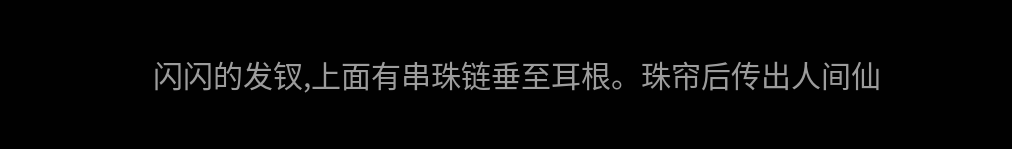闪闪的发钗,上面有串珠链垂至耳根。珠帘后传出人间仙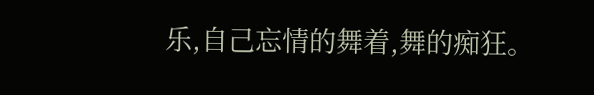乐,自己忘情的舞着,舞的痴狂。